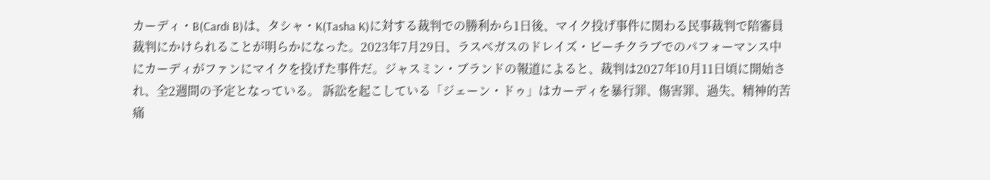カーディ・B(Cardi B)は、タシャ・K(Tasha K)に対する裁判での勝利から1日後、マイク投げ事件に関わる民事裁判で陪審員裁判にかけられることが明らかになった。2023年7月29日、ラスベガスのドレイズ・ビーチクラブでのパフォーマンス中にカーディがファンにマイクを投げた事件だ。ジャスミン・ブランドの報道によると、裁判は2027年10月11日頃に開始され、全2週間の予定となっている。 訴訟を起こしている「ジェーン・ドゥ」はカーディを暴行罪、傷害罪、過失、精神的苦痛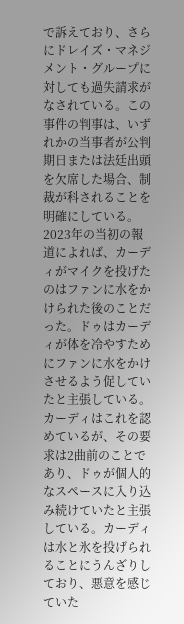で訴えており、さらにドレイズ・マネジメント・グループに対しても過失請求がなされている。この事件の判事は、いずれかの当事者が公判期日または法廷出頭を欠席した場合、制裁が科されることを明確にしている。 2023年の当初の報道によれば、カーディがマイクを投げたのはファンに水をかけられた後のことだった。ドゥはカーディが体を冷やすためにファンに水をかけさせるよう促していたと主張している。カーディはこれを認めているが、その要求は2曲前のことであり、ドゥが個人的なスペースに入り込み続けていたと主張している。カーディは水と氷を投げられることにうんざりしており、悪意を感じていた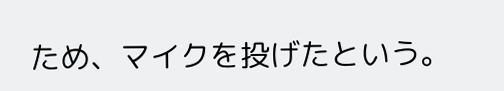ため、マイクを投げたという。